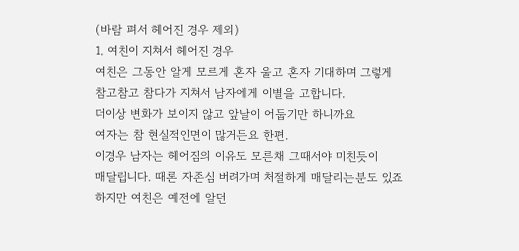(바람 펴서 헤어진 경우 제외)
1. 여친이 지쳐서 헤어진 경우
여친은 그동안 알게 모르게 혼자 울고 혼자 기대하며 그렇게
참고참고 참다가 지쳐서 남자에게 이별을 고합니다.
더이상 변화가 보이지 않고 앞날이 어둡기만 하니까요
여자는 참 현실적인면이 많거든요 한편.
이경우 남자는 헤어짐의 이유도 모른채 그때서야 미친듯이
매달립니다. 때론 자존심 버려가며 처절하게 매달리는분도 있죠
하지만 여친은 예전에 알던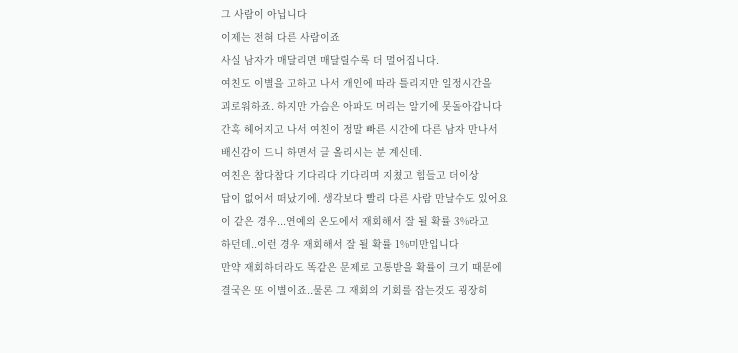그 사람이 아닙니다
이제는 전혀 다른 사람이죠
사실 남자가 매달리면 매달릴수록 더 멀어집니다.
여친도 이별을 고하고 나서 개인에 따라 틀리지만 일정시간을
괴로워하죠. 하지만 가슴은 아파도 머리는 알기에 못돌아갑니다
간혹 헤어지고 나서 여친이 정말 빠른 시간에 다른 남자 만나서
배신감이 드니 하면서 글 올리시는 분 계신데.
여친은 참다참다 기다리다 기다리며 지쳤고 힘들고 더이상
답이 없어서 떠났기에. 생각보다 빨리 다른 사람 만날수도 있어요
이 같은 경우...연예의 온도에서 재회해서 잘 될 확률 3%라고
하던데..이런 경우 재회해서 잘 될 확률 1%미만입니다
만약 재회하더라도 똑같은 문제로 고통받을 확률이 크기 때문에
결국은 또 이별이죠..물론 그 재회의 기회를 잡는것도 굉장히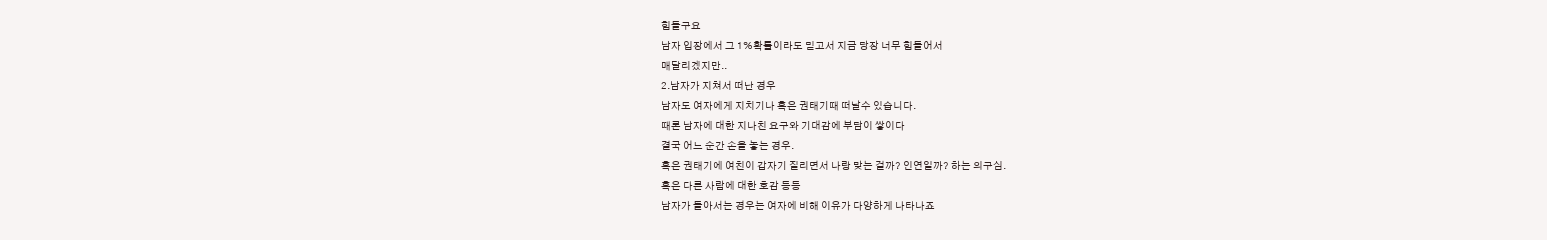힘들구요
남자 입장에서 그 1%확률이라도 믿고서 지금 당장 너무 힘들어서
매달리겠지만..
2.남자가 지쳐서 떠난 경우
남자도 여자에게 지치기나 혹은 권태기때 떠날수 있습니다.
때론 남자에 대한 지나친 요구와 기대감에 부담이 쌓이다
결국 어느 순간 손을 놓는 경우.
혹은 권태기에 여친이 갑자기 질리면서 나랑 맞는 걸까? 인연일까? 하는 의구심.
혹은 다른 사람에 대한 호감 등등
남자가 돌아서는 경우는 여자에 비해 이유가 다양하게 나타나죠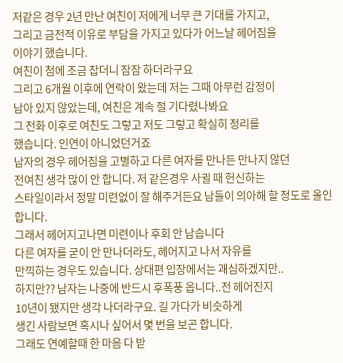저같은 경우 2년 만난 여친이 저에게 너무 큰 기대를 가지고,
그리고 금전적 이유로 부담을 가지고 있다가 어느날 헤어짐을
이야기 했습니다.
여친이 첨에 조금 잡더니 잠잠 하더라구요
그리고 6개월 이후에 연락이 왔는데 저는 그때 아무런 감정이
남아 있지 않았는데, 여친은 계속 절 기다렸나봐요
그 전화 이후로 여친도 그렇고 저도 그렇고 확실히 정리를
했습니다. 인연이 아니었던거죠
남자의 경우 헤어짐을 고별하고 다른 여자를 만나든 만나지 않던
전여친 생각 많이 안 합니다. 저 같은경우 사귈 때 헌신하는
스타일이라서 정말 미련없이 잘 해주거든요 남들이 의아해 할 정도로 올인합니다.
그래서 헤어지고나면 미련이나 후회 안 남습니다
다른 여자를 굳이 안 만나더라도, 헤어지고 나서 자유를
만끽하는 경우도 있습니다. 상대편 입장에서는 괘심하겠지만..
하지만?? 남자는 나중에 반드시 후폭풍 옵니다..전 헤어진지
10년이 됐지만 생각 나더라구요. 길 가다가 비슷하게
생긴 사람보면 혹시나 싶어서 몇 번을 보곤 합니다.
그래도 연예할때 한 마음 다 받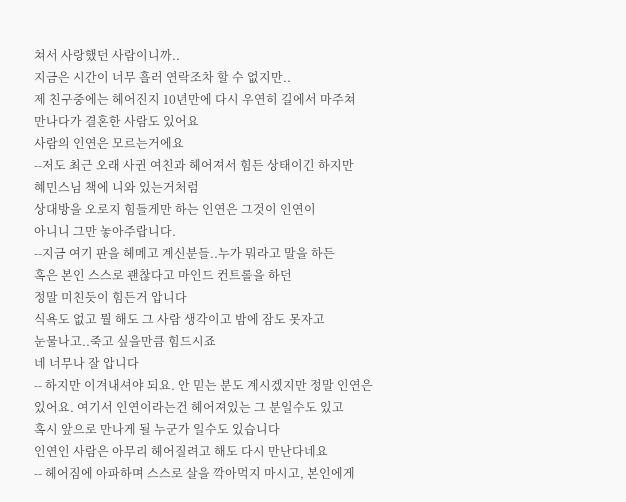쳐서 사랑했던 사람이니까..
지금은 시간이 너무 흘러 연락조차 할 수 없지만..
제 친구중에는 헤어진지 10년만에 다시 우연히 길에서 마주쳐
만나다가 결혼한 사람도 있어요
사람의 인연은 모르는거에요
--저도 최근 오래 사귄 여친과 헤어져서 힘든 상태이긴 하지만
혜민스님 책에 니와 있는거처럼
상대방을 오로지 힘들게만 하는 인연은 그것이 인연이
아니니 그만 놓아주랍니다.
--지금 여기 판을 헤메고 계신분들..누가 뭐라고 말을 하든
혹은 본인 스스로 괜찮다고 마인드 컨트롤을 하던
정말 미친듯이 힘든거 압니다
식욕도 없고 뭘 해도 그 사람 생각이고 밤에 잠도 못자고
눈물나고..죽고 싶을만큼 힘드시죠
네 너무나 잘 압니다
-- 하지만 이겨내셔야 되요. 안 믿는 분도 계시겠지만 정말 인연은
있어요. 여기서 인연이라는건 헤어져있는 그 분일수도 있고
혹시 앞으로 만나게 될 누군가 일수도 있습니다
인연인 사람은 아무리 헤어질려고 해도 다시 만난다네요
-- 헤어짐에 아파하며 스스로 살을 깍아먹지 마시고, 본인에게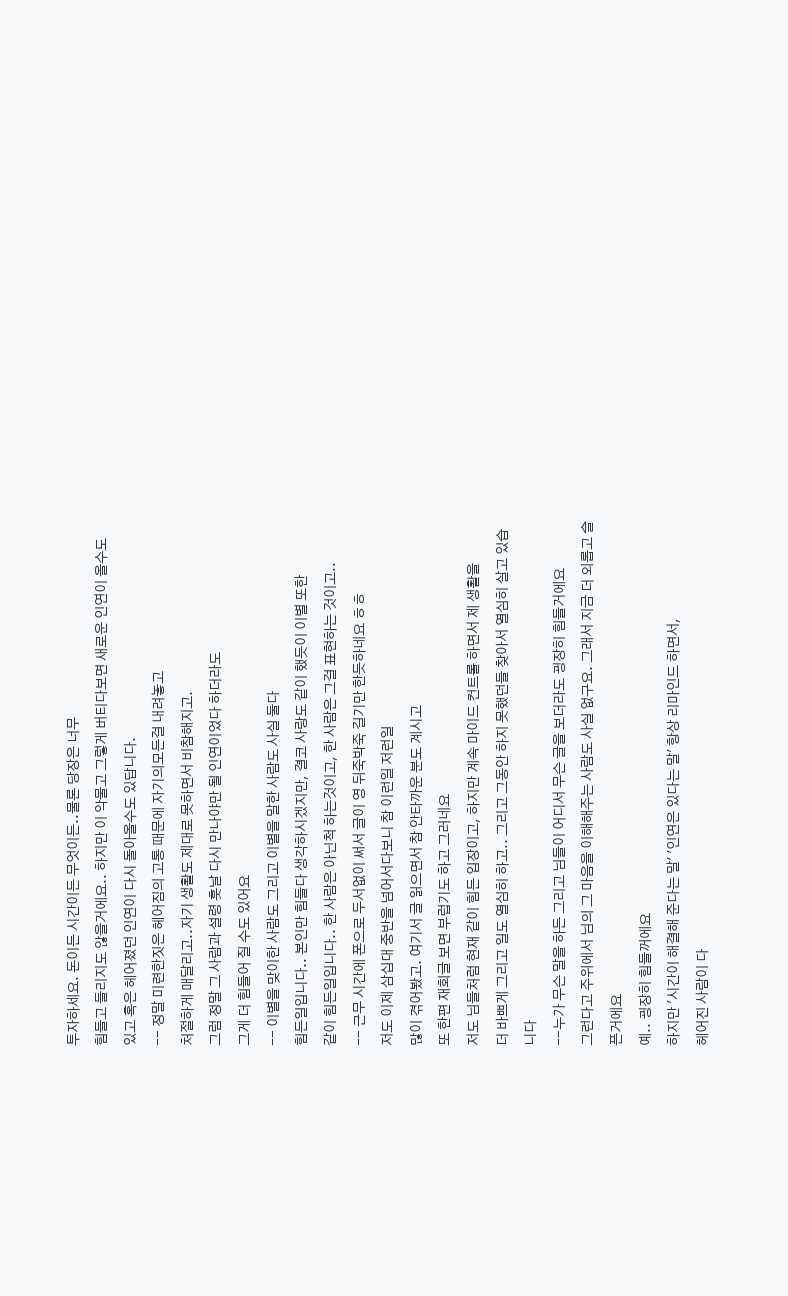투자하세요. 돈이든 시간이든 무엇이든..물론 당장은 너무
힘들고 들리지도 않을거에요.. 하지만 이 악물고 그렇게 버티다보면 새로운 인연이 올수도
있고 혹은 헤어졌던 인연이 다시 돌아올수도 있답니다.
-- 정말 미련한짓은 헤어짐의 고통 때문에 자기의모든걸 내려놓고
처절하게 매달리고..자기 생활도 제대로 못하면서 비참해지고.
그럼 정말 그 사람과 설령 훗날 다시 만나야만 될 인연이었다 하더라도
그게 더 힘들어 질 수도 있어요
-- 이별을 맞이한 사람도 그리고 이별을 말한 사람도 사실 둘다
힘든일입니다.. 본인만 힘들다 생각하시겠지만, 결코 사랑도 같이 했듯이 이별 또한
같이 힘든일입니다.. 한 사람은 아닌척 하는것이고, 한 사람은 그걸 표현하는 것이고..
-- 근무 시간에 폰으로 두서없이 써서 글이 영 뒤죽박죽 길기만 한듯하네요 ㅎㅎ
저도 이제 삼십대 중반을 넘어서다보니 참 이런일 저런일
많이 겪어봤고. 여기서 글 읽으면서 참 안타까운 분도 계시고
또 한편 재회글 보면 부럽기도 하고 그러네요
저도 님들처럼 현재 같이 힘든 입장이고, 하지만 계속 마이드 컨트롤 하면서 제 생활을
더 바쁘게 그리고 일도 열심히 하고.. 그리고 그동안 하지 못했던들 찾아서 열심히 살고 있습니다
--누가 무슨 말을 하든 그리고 님들이 어디서 무슨 글을 보더라도 굉장히 힘들거에요
그런다고 주위에서 님의 그 마음을 이해해주는 사람도 사실 없구요. 그래서 지금 더 외롭고 슬픈거에요
예.. 굉장히 힘들꺼에요
하지만 '시간이 해결해 준다는 말' '인연은 있다는 말' 항상 리마인드 하면서,
헤어진 사람이 다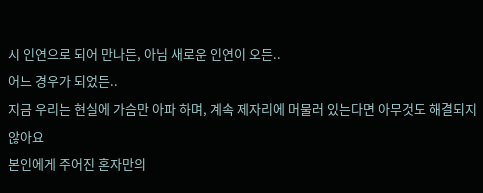시 인연으로 되어 만나든, 아님 새로운 인연이 오든..
어느 경우가 되었든..
지금 우리는 현실에 가슴만 아파 하며, 계속 제자리에 머물러 있는다면 아무것도 해결되지 않아요
본인에게 주어진 혼자만의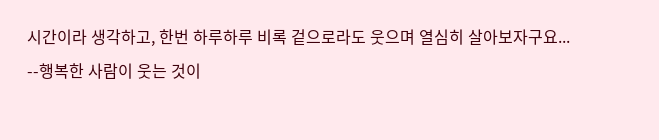시간이라 생각하고, 한번 하루하루 비록 겉으로라도 웃으며 열심히 살아보자구요...
--행복한 사람이 웃는 것이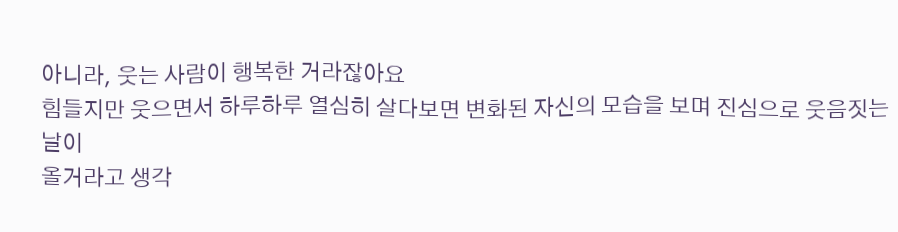아니라, 웃는 사람이 행복한 거라잖아요
힘들지만 웃으면서 하루하루 열심히 살다보면 변화된 자신의 모습을 보며 진심으로 웃음짓는 날이
올거라고 생각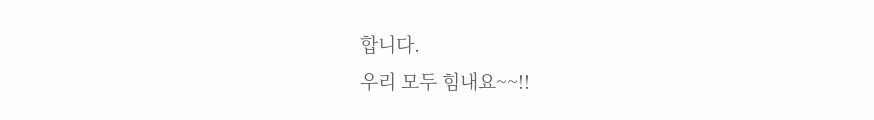합니다.
우리 모두 힘내요~~!!